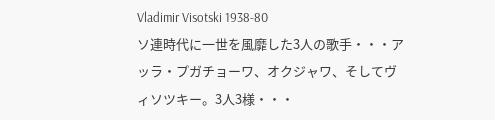Vladimir Visotski 1938-80
ソ連時代に一世を風靡した3人の歌手・・・アッラ・プガチョーワ、オクジャワ、そしてヴィソツキー。3人3様・・・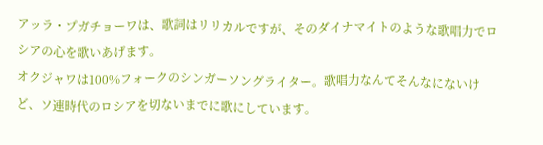アッラ・プガチョーワは、歌詞はリリカルですが、そのダイナマイトのような歌唱力でロシアの心を歌いあげます。
オクジャワは100%フォークのシンガーソングライター。歌唱力なんてそんなにないけど、ソ連時代のロシアを切ないまでに歌にしています。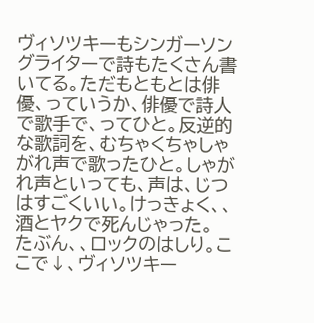ヴィソツキーもシンガーソングライターで詩もたくさん書いてる。ただもともとは俳優、っていうか、俳優で詩人で歌手で、ってひと。反逆的な歌詞を、むちゃくちゃしゃがれ声で歌ったひと。しゃがれ声といっても、声は、じつはすごくいい。けっきょく、、酒とヤクで死んじゃった。
たぶん、、ロックのはしり。ここで↓、ヴィソツキー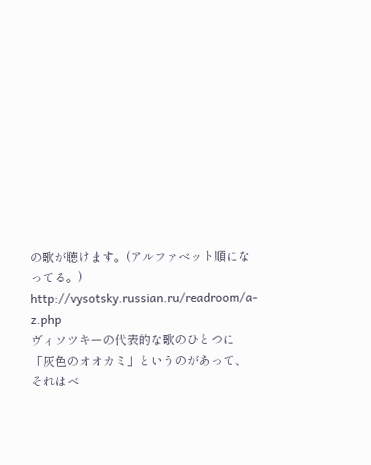の歌が聴けます。(アルファベット順になってる。)
http://vysotsky.russian.ru/readroom/a-z.php
ヴィソツキーの代表的な歌のひとつに「灰色のオオカミ」というのがあって、それはべ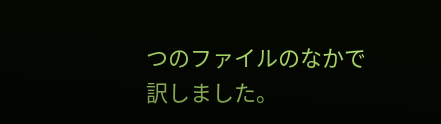つのファイルのなかで訳しました。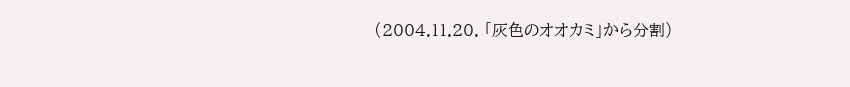(2004.11.20. 「灰色のオオカミ」から分割)